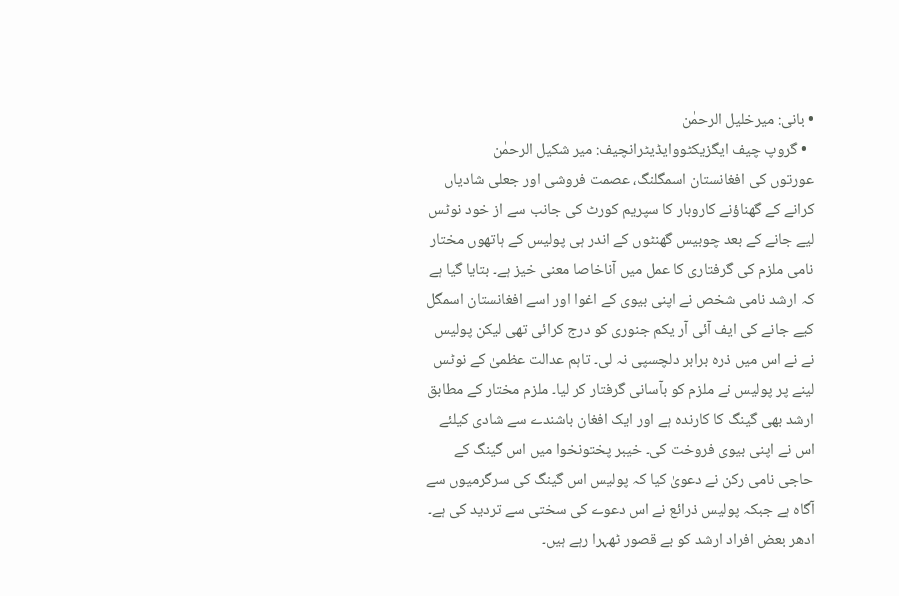• بانی: میرخلیل الرحمٰن
  • گروپ چیف ایگزیکٹووایڈیٹرانچیف: میر شکیل الرحمٰن
عورتوں کی افغانستان اسمگلنگ، عصمت فروشی اور جعلی شادیاں کرانے کے گھناؤنے کاروبار کا سپریم کورٹ کی جانب سے از خود نوٹس لیے جانے کے بعد چوبیس گھنٹوں کے اندر ہی پولیس کے ہاتھوں مختار نامی ملزم کی گرفتاری کا عمل میں آناخاصا معنی خیز ہے۔ بتایا گیا ہے کہ ارشد نامی شخص نے اپنی بیوی کے اغوا اور اسے افغانستان اسمگل کیے جانے کی ایف آئی آر یکم جنوری کو درج کرائی تھی لیکن پولیس نے نے اس میں ذرہ برابر دلچسپی نہ لی۔ تاہم عدالت عظمیٰ کے نوٹس لینے پر پولیس نے ملزم کو بآسانی گرفتار کر لیا۔ ملزم مختار کے مطابق ارشد بھی گینگ کا کارندہ ہے اور ایک افغان باشندے سے شادی کیلئے اس نے اپنی بیوی فروخت کی۔ خیبر پختونخوا میں اس گینگ کے حاجی نامی رکن نے دعویٰ کیا کہ پولیس اس گینگ کی سرگرمیوں سے آگاہ ہے جبکہ پولیس ذرائع نے اس دعوے کی سختی سے تردید کی ہے۔ ادھر بعض افراد ارشد کو بے قصور ٹھہرا رہے ہیں۔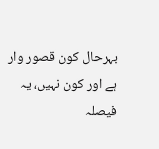بہرحال کون قصور وار ہے اور کون نہیں، یہ فیصلہ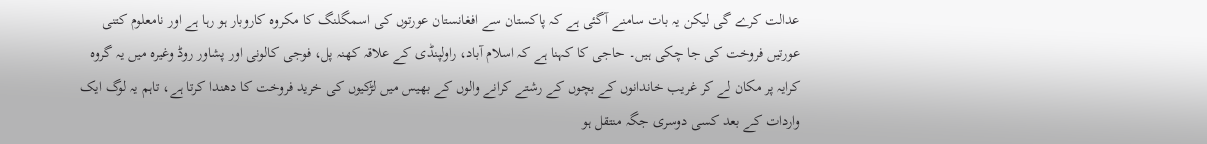عدالت کرے گی لیکن یہ بات سامنے آگئی ہے کہ پاکستان سے افغانستان عورتوں کی اسمگلنگ کا مکروہ کاروبار ہو رہا ہے اور نامعلوم کتنی عورتیں فروخت کی جا چکی ہیں۔ حاجی کا کہنا ہے کہ اسلام آباد، راولپنڈی کے علاقہ کھنہ پل، فوجی کالونی اور پشاور روڈ وغیرہ میں یہ گروہ کرایہ پر مکان لے کر غریب خاندانوں کے بچوں کے رشتے کرانے والوں کے بھیس میں لڑکیوں کی خرید فروخت کا دھندا کرتا ہے، تاہم یہ لوگ ایک واردات کے بعد کسی دوسری جگہ منتقل ہو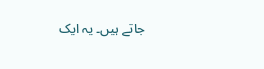جاتے ہیں۔ یہ ایک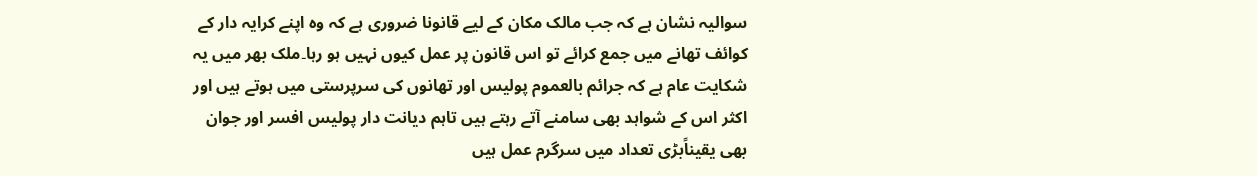سوالیہ نشان ہے کہ جب مالک مکان کے لیے قانونا ضروری ہے کہ وہ اپنے کرایہ دار کے کوائف تھانے میں جمع کرائے تو اس قانون پر عمل کیوں نہیں ہو رہا۔ملک بھر میں یہ شکایت عام ہے کہ جرائم بالعموم پولیس اور تھانوں کی سرپرستی میں ہوتے ہیں اور اکثر اس کے شواہد بھی سامنے آتے رہتے ہیں تاہم دیانت دار پولیس افسر اور جوان بھی یقیناًبڑی تعداد میں سرگرم عمل ہیں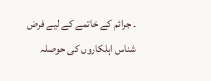۔ جرائم کے خاتمے کے لیے فرض شناس اہلکاروں کی حوصلہ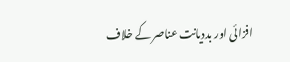افزائی اور بددیانت عناصر کے خلاف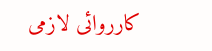کارروائی لازمی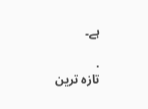ہے۔

.
تازہ ترین